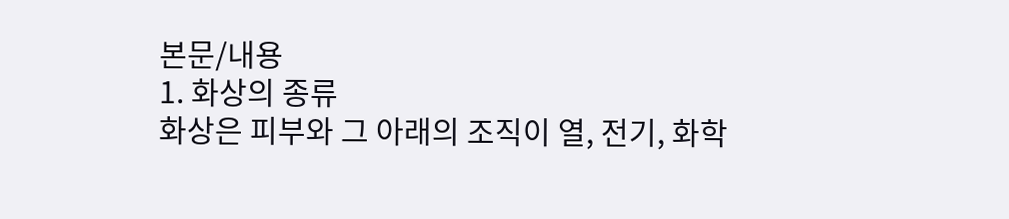본문/내용
1. 화상의 종류
화상은 피부와 그 아래의 조직이 열, 전기, 화학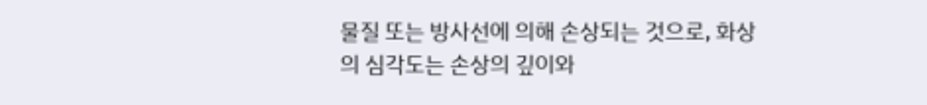물질 또는 방사선에 의해 손상되는 것으로, 화상의 심각도는 손상의 깊이와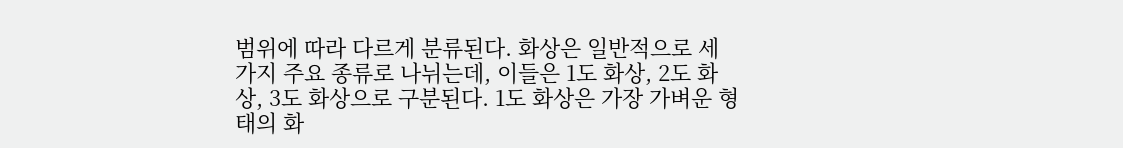범위에 따라 다르게 분류된다. 화상은 일반적으로 세 가지 주요 종류로 나뉘는데, 이들은 1도 화상, 2도 화상, 3도 화상으로 구분된다. 1도 화상은 가장 가벼운 형태의 화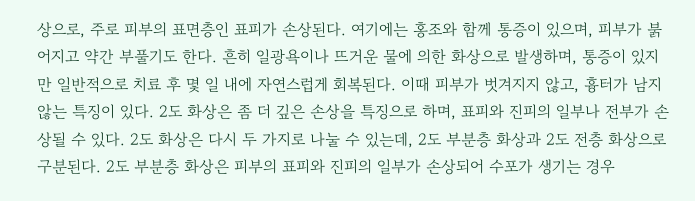상으로, 주로 피부의 표면층인 표피가 손상된다. 여기에는 홍조와 함께 통증이 있으며, 피부가 붉어지고 약간 부풀기도 한다. 흔히 일광욕이나 뜨거운 물에 의한 화상으로 발생하며, 통증이 있지만 일반적으로 치료 후 몇 일 내에 자연스럽게 회복된다. 이때 피부가 벗겨지지 않고, 흉터가 남지 않는 특징이 있다. 2도 화상은 좀 더 깊은 손상을 특징으로 하며, 표피와 진피의 일부나 전부가 손상될 수 있다. 2도 화상은 다시 두 가지로 나눌 수 있는데, 2도 부분층 화상과 2도 전층 화상으로 구분된다. 2도 부분층 화상은 피부의 표피와 진피의 일부가 손상되어 수포가 생기는 경우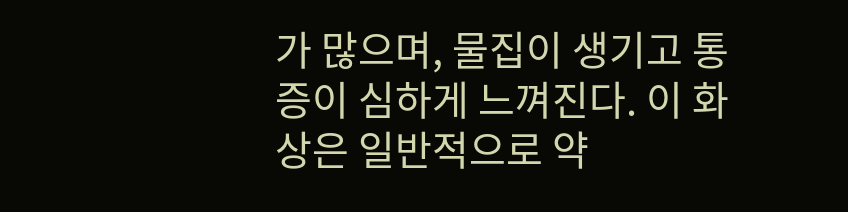가 많으며, 물집이 생기고 통증이 심하게 느껴진다. 이 화상은 일반적으로 약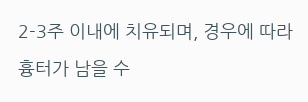2-3주 이내에 치유되며, 경우에 따라 흉터가 남을 수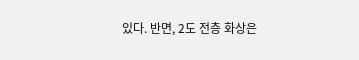있다. 반면, 2도 전층 화상은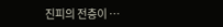진피의 전층이 …